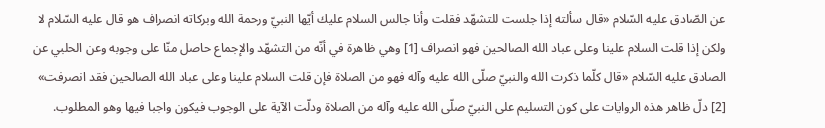عن الصّادق عليه السّلام «قال سألته إذا جلست للتشهّد فقلت وأنا جالس السلام عليك أيّها النبيّ ورحمة الله وبركاته انصراف هو قال عليه السّلام لا ولكن إذا قلت السلام علينا وعلى عباد الله الصالحين فهو انصراف [1] وهي ظاهرة في أنّه من التشهّد والإجماع حاصل منّا على وجوبه وعن الحلبي عن الصادق عليه السّلام «قال كلّما ذكرت الله والنبيّ صلّى الله عليه وآله فهو من الصلاة فإن قلت السلام علينا وعلى عباد الله الصالحين فقد انصرفت» [2] دلّ ظاهر هذه الروايات على كون التسليم على النبيّ صلّى الله عليه وآله من الصلاة ودلّت الآية على الوجوب فيكون واجبا فيها وهو المطلوب.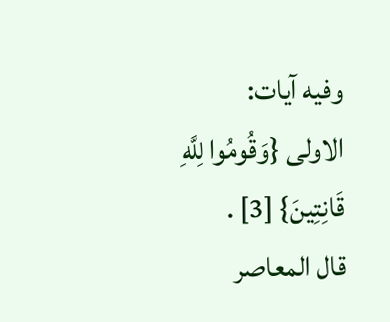وفيه آيات:
الاولى {وَقُومُوا لِلَّهِ قَانِتِينَ} [3] .
قال المعاصر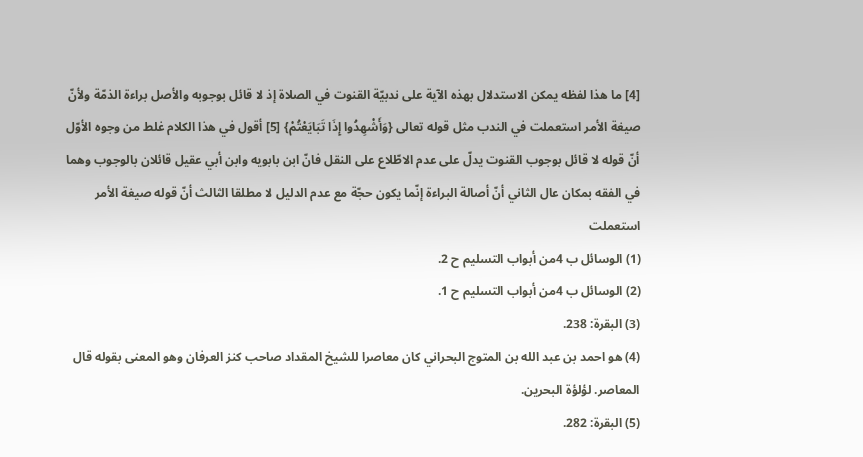[4] ما هذا لفظه يمكن الاستدلال بهذه الآية على ندبيّة القنوت في الصلاة إذ لا قائل بوجوبه والأصل براءة الذمّة ولأنّ صيغة الأمر استعملت في الندب مثل قوله تعالى {وَأَشْهِدُوا إِذَا تَبَايَعْتُمْ} [5] أقول في هذا الكلام غلط من وجوه الأوّل أنّ قوله لا قائل بوجوب القنوت يدلّ على عدم الاطّلاع على النقل فانّ ابن بابويه وابن أبي عقيل قائلان بالوجوب وهما في الفقه بمكان عال الثاني أنّ أصالة البراءة إنّما يكون حجّة مع عدم الدليل لا مطلقا الثالث أنّ قوله صيغة الأمر استعملت
(1) الوسائل ب 4من أبواب التسليم ح 2.
(2) الوسائل ب 4من أبواب التسليم ح 1.
(3) البقرة: 238.
(4) هو احمد بن عبد الله بن المتوج البحراني كان معاصرا للشيخ المقداد صاحب كنز العرفان وهو المعنى بقوله قال المعاصر. لؤلؤة البحرين.
(5) البقرة: 282.